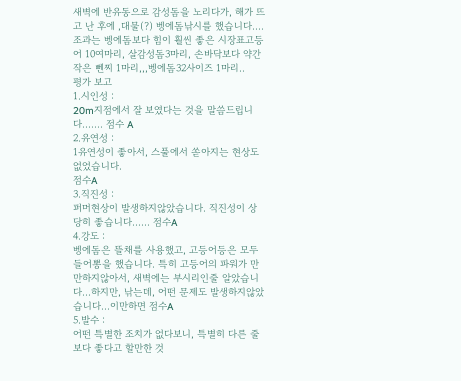새벽에 반유동으로 감성돔을 노리다가, 해가 뜨고 난 후에 ,대물(?) 벵에돔낚시를 했습니다....
조과는 벵에돔보다 힘이 훨씬 좋은 시장표고등어 10여마리, 살감성돔3마리, 손바닥보다 약간 작은 뻰찌 1마리,,,벵에돔32사이즈 1마리..
평가 보고
1.시인성 :
20m지점에서 잘 보였다는 것을 말씀드립니다....... 점수 A
2.유연성 :
1유연성이 좋아서, 스풀에서 쏟아지는 현상도 없었습니다.
점수A
3.직진성 :
퍼머현상이 발생하지않았습니다. 직진성이 상당히 좋습니다...... 점수A
4.강도 :
벵에돔은 뜰채를 사용했고, 고등어등은 모두 들어뽕을 했습니다. 특히 고등어의 파워가 만만하지않아서, 새벽에는 부시리인줄 알았습니다...하지만, 낚는데, 어떤 문제도 발생하지않았습니다...이만하면 점수A
5.발수 :
어떤 특별한 조치가 없다보니, 특별히 다른 줄보다 좋다고 할만한 것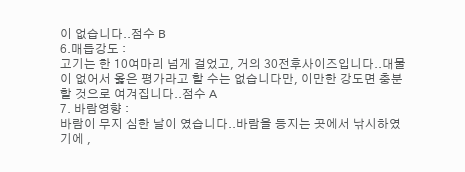이 없습니다..점수 B
6.매듭강도 :
고기는 한 10여마리 넘게 걸었고, 거의 30전후사이즈입니다..대물이 없어서 옳은 평가라고 할 수는 없습니다만, 이만한 강도면 충분할 것으로 여겨집니다..점수 A
7. 바람영향 :
바람이 무지 심한 날이 였습니다..바람을 등지는 곳에서 낚시하였기에 ,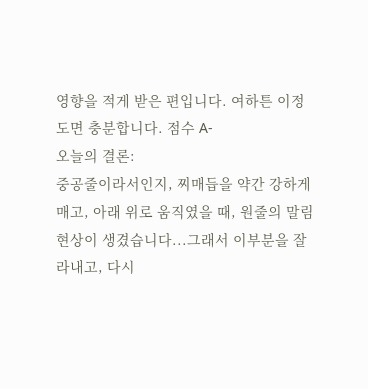영향을 적게 받은 편입니다. 여하튼 이정도면 충분합니다. 점수 A-
오늘의 결론:
중공줄이라서인지, 찌매듭을 약간 강하게 매고, 아래 위로 움직였을 때, 원줄의 말림현상이 생겼습니다...그래서 이부분을 잘라내고, 다시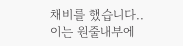채비를 했습니다..
이는 원줄내부에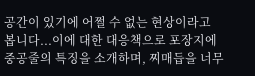공간이 있기에 어쩔 수 없는 현상이라고 봅니다...이에 대한 대응책으로 포장지에 중공줄의 특징을 소개하며, 찌매듭을 너무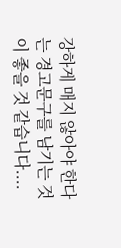강하게 매지 않아야 한다는 경고문구를 남기는 것이 좋을 것 같습니다....